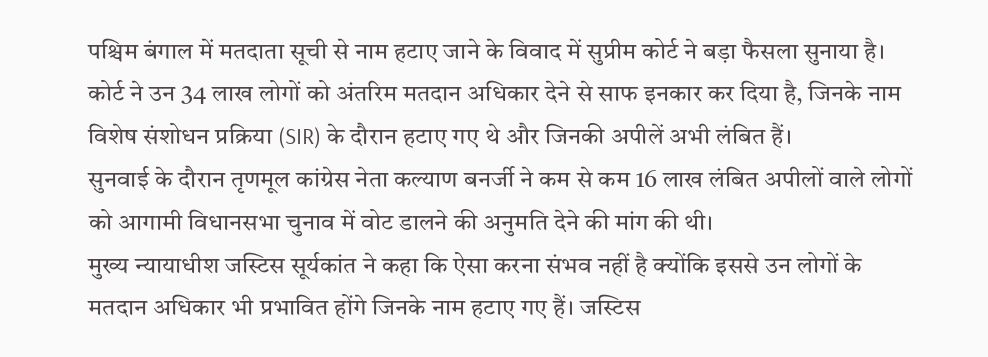पश्चिम बंगाल में मतदाता सूची से नाम हटाए जाने के विवाद में सुप्रीम कोर्ट ने बड़ा फैसला सुनाया है। कोर्ट ने उन 34 लाख लोगों को अंतरिम मतदान अधिकार देने से साफ इनकार कर दिया है, जिनके नाम विशेष संशोधन प्रक्रिया (SIR) के दौरान हटाए गए थे और जिनकी अपीलें अभी लंबित हैं।
सुनवाई के दौरान तृणमूल कांग्रेस नेता कल्याण बनर्जी ने कम से कम 16 लाख लंबित अपीलों वाले लोगों को आगामी विधानसभा चुनाव में वोट डालने की अनुमति देने की मांग की थी।
मुख्य न्यायाधीश जस्टिस सूर्यकांत ने कहा कि ऐसा करना संभव नहीं है क्योंकि इससे उन लोगों के मतदान अधिकार भी प्रभावित होंगे जिनके नाम हटाए गए हैं। जस्टिस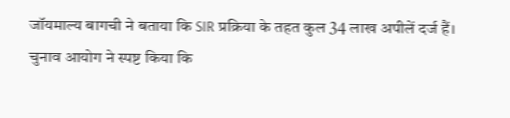जॉयमाल्य बागची ने बताया कि SIR प्रक्रिया के तहत कुल 34 लाख अपीलें दर्ज हैं।
चुनाव आयोग ने स्पष्ट किया कि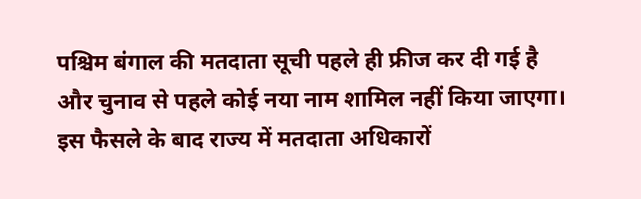पश्चिम बंगाल की मतदाता सूची पहले ही फ्रीज कर दी गई है और चुनाव से पहले कोई नया नाम शामिल नहीं किया जाएगा।
इस फैसले के बाद राज्य में मतदाता अधिकारों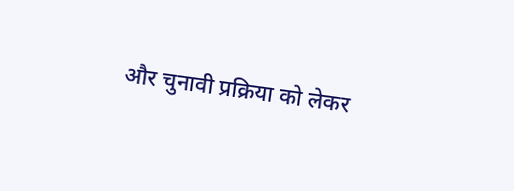और चुनावी प्रक्रिया को लेकर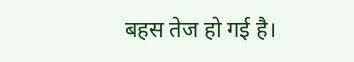बहस तेज हो गई है।